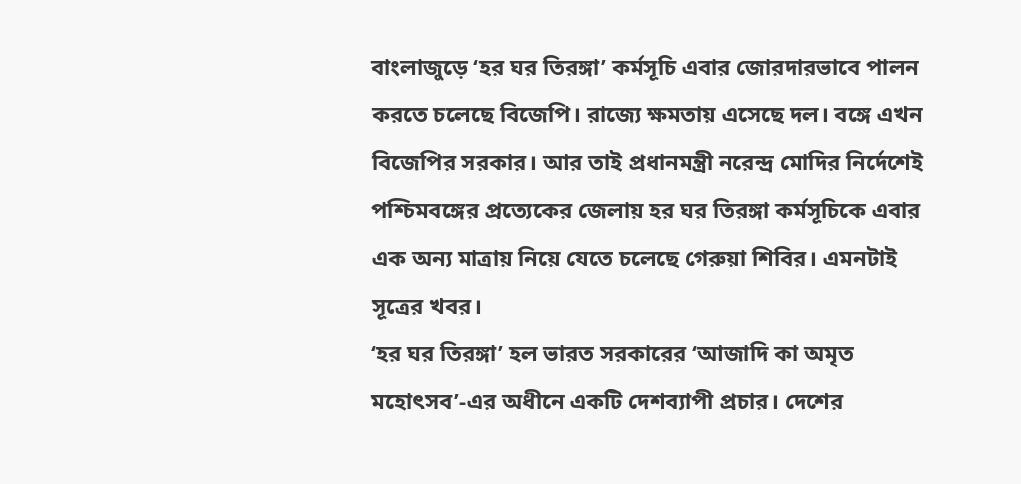বাংলাজুড়ে ‘হর ঘর তিরঙ্গা’ কর্মসূচি এবার জোরদারভাবে পালন করতে চলেছে বিজেপি। রাজ্যে ক্ষমতায় এসেছে দল। বঙ্গে এখন বিজেপির সরকার। আর তাই প্রধানমন্ত্রী নরেন্দ্র মোদির নির্দেশেই পশ্চিমবঙ্গের প্রত্যেকের জেলায় হর ঘর তিরঙ্গা কর্মসূচিকে এবার এক অন্য মাত্রায় নিয়ে যেতে চলেছে গেরুয়া শিবির। এমনটাই সূত্রের খবর।
‘হর ঘর তিরঙ্গা’ হল ভারত সরকারের ‘আজাদি কা অমৃত মহোৎসব’-এর অধীনে একটি দেশব্যাপী প্রচার। দেশের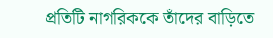প্রতিটি নাগরিককে তাঁদের বাড়িতে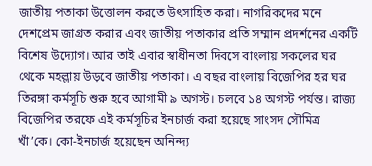জাতীয় পতাকা উত্তোলন করতে উৎসাহিত করা। নাগরিকদের মনে দেশপ্রেম জাগ্রত করার এবং জাতীয় পতাকার প্রতি সম্মান প্রদর্শনের একটি বিশেষ উদ্যোগ। আর তাই এবার স্বাধীনতা দিবসে বাংলায় সকলের ঘর থেকে মহল্লায় উড়বে জাতীয় পতাকা। এ বছর বাংলায় বিজেপির হর ঘর তিরঙ্গা কর্মসূচি শুরু হবে আগামী ৯ অগস্ট। চলবে ১৪ অগস্ট পর্যন্ত। রাজ্য বিজেপির তরফে এই কর্মসূচির ইনচার্জ করা হয়েছে সাংসদ সৌমিত্র খাঁ’কে। কো-ইনচার্জ হয়েছেন অনিন্দ্য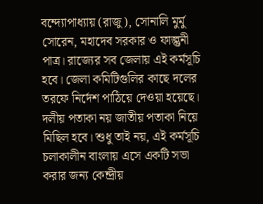বন্দ্যোপাধ্যায় (রাজু), সোনালি মুর্মু সোরেন, মহাদেব সরকার ও ফাল্গুনী পাত্র। রাজ্যের সব জেলায় এই কর্মসূচি হবে। জেলা কমিটিগুলির কাছে দলের তরফে নির্দেশ পাঠিয়ে দেওয়া হয়েছে। দলীয় পতাকা নয় জাতীয় পতাকা নিয়ে মিছিল হবে। শুধু তাই নয়, এই কর্মসূচি চলাকালীন বাংলায় এসে একটি সভা করার জন্য কেন্দ্রীয়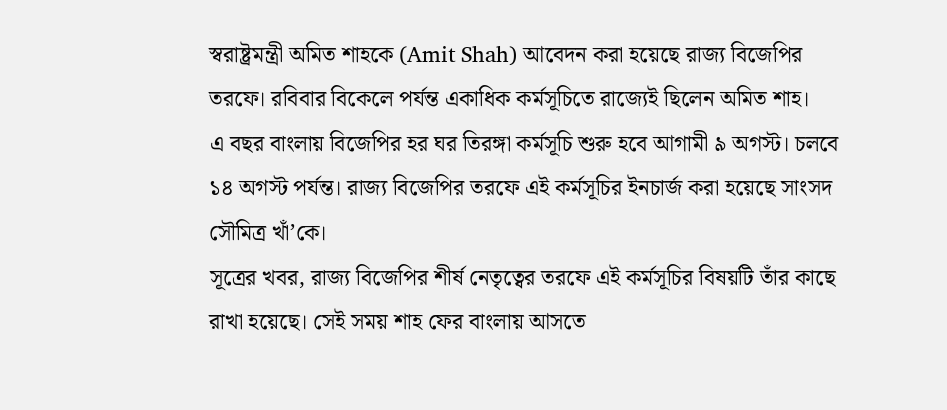স্বরাষ্ট্রমন্ত্রী অমিত শাহকে (Amit Shah) আবেদন করা হয়েছে রাজ্য বিজেপির তরফে। রবিবার বিকেলে পর্যন্ত একাধিক কর্মসূচিতে রাজ্যেই ছিলেন অমিত শাহ।
এ বছর বাংলায় বিজেপির হর ঘর তিরঙ্গা কর্মসূচি শুরু হবে আগামী ৯ অগস্ট। চলবে ১৪ অগস্ট পর্যন্ত। রাজ্য বিজেপির তরফে এই কর্মসূচির ইনচার্জ করা হয়েছে সাংসদ সৌমিত্র খাঁ’কে।
সূত্রের খবর, রাজ্য বিজেপির শীর্ষ নেতৃত্বের তরফে এই কর্মসূচির বিষয়টি তাঁর কাছে রাখা হয়েছে। সেই সময় শাহ ফের বাংলায় আসতে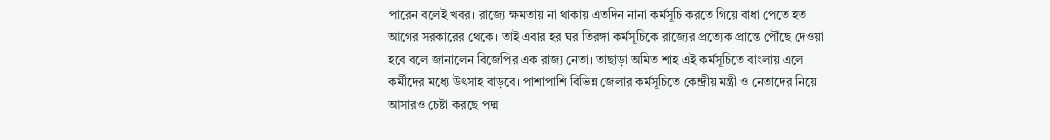পারেন বলেই খবর। রাজ্যে ক্ষমতায় না থাকায় এতদিন নানা কর্মসূচি করতে গিয়ে বাধা পেতে হত আগের সরকারের থেকে। তাই এবার হর ঘর তিরঙ্গা কর্মসূচিকে রাজ্যের প্রত্যেক প্রান্তে পৌঁছে দেওয়া হবে বলে জানালেন বিজেপির এক রাজ্য নেতা। তাছাড়া অমিত শাহ এই কর্মসূচিতে বাংলায় এলে কর্মীদের মধ্যে উৎসাহ বাড়বে। পাশাপাশি বিভিন্ন জেলার কর্মসূচিতে কেন্দ্রীয় মন্ত্রী ও নেতাদের নিয়ে আসারও চেষ্টা করছে পদ্ম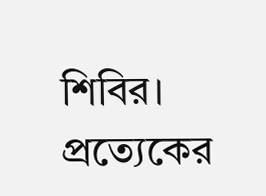শিবির। প্রত্যেকের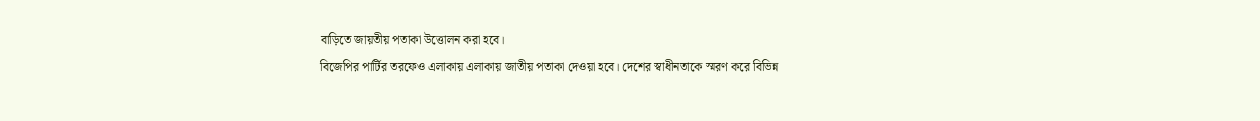বাড়িতে জায়তীয় পতাকা উত্তোলন করা হবে।
বিজেপির পার্টির তরফেও এলাকায় এলাকায় জাতীয় পতাকা দেওয়া হবে। দেশের স্বাধীনতাকে স্মরণ করে বিভিন্ন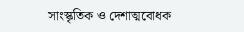সাংস্কৃতিক ও দেশাত্মবোধক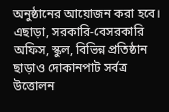অনুষ্ঠানের আয়োজন করা হবে। এছাড়া, সরকারি-বেসরকারি অফিস, স্কুল, বিভিন্ন প্রতিষ্ঠান ছাড়াও দোকানপাট সর্বত্র উত্তোলন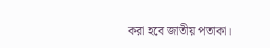করা হবে জাতীয় পতাকা।